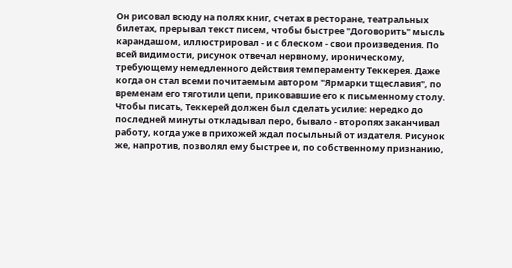Он рисовал всюду на полях книг, счетах в ресторане, театральных билетах, прерывал текст писем, чтобы быстрее "Договорить" мысль карандашом, иллюстрировал - и с блеском - свои произведения. По всей видимости, рисунок отвечал нервному, ироническому, требующему немедленного действия темпераменту Теккерея. Даже когда он стал всеми почитаемым автором "Ярмарки тщеславия", по временам его тяготили цепи, приковавшие его к письменному столу. Чтобы писать, Теккерей должен был сделать усилие: нередко до последней минуты откладывал перо, бывало - второпях заканчивал работу, когда уже в прихожей ждал посыльный от издателя. Рисунок же, напротив, позволял ему быстрее и, по собственному признанию,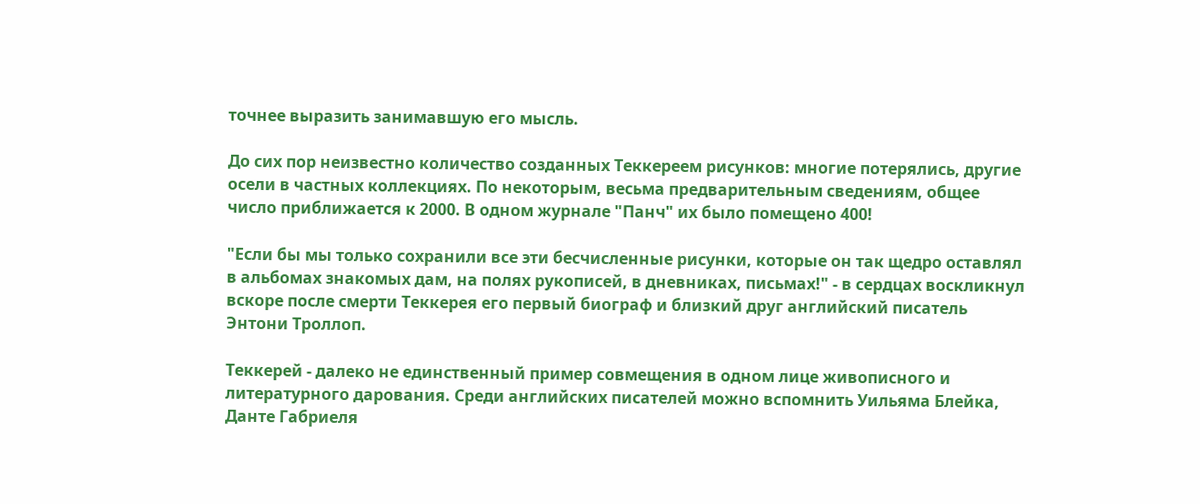точнее выразить занимавшую его мысль.

До сих пор неизвестно количество созданных Теккереем рисунков: многие потерялись, другие осели в частных коллекциях. По некоторым, весьма предварительным сведениям, общее число приближается к 2000. В одном журнале "Панч" их было помещено 400!

"Если бы мы только сохранили все эти бесчисленные рисунки, которые он так щедро оставлял в альбомах знакомых дам, на полях рукописей, в дневниках, письмах!" - в сердцах воскликнул вскоре после смерти Теккерея его первый биограф и близкий друг английский писатель Энтони Троллоп.

Теккерей - далеко не единственный пример совмещения в одном лице живописного и литературного дарования. Среди английских писателей можно вспомнить Уильяма Блейка, Данте Габриеля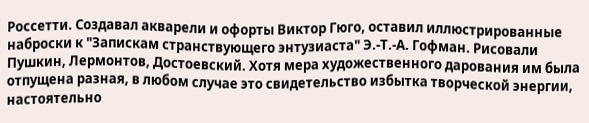Россетти. Создавал акварели и офорты Виктор Гюго, оставил иллюстрированные наброски к "Запискам странствующего энтузиаста" Э.-Т.-А. Гофман. Рисовали Пушкин, Лермонтов, Достоевский. Хотя мера художественного дарования им была отпущена разная, в любом случае это свидетельство избытка творческой энергии, настоятельно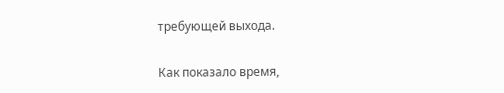требующей выхода.

Как показало время,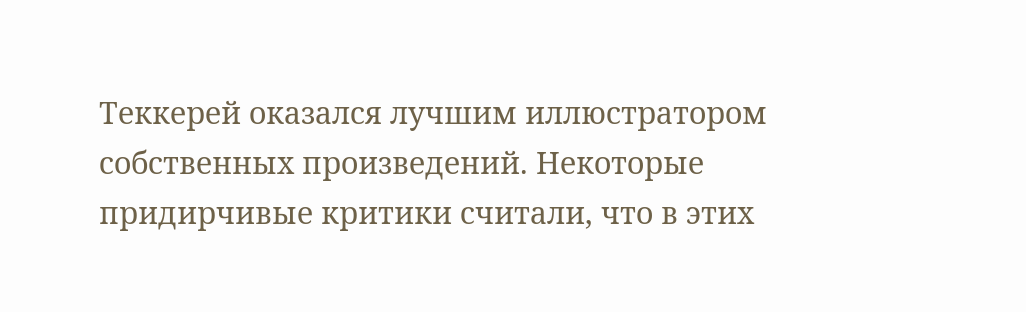Теккерей оказался лучшим иллюстратором собственных произведений. Некоторые придирчивые критики считали, что в этих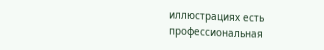иллюстрациях есть профессиональная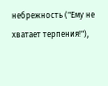небрежность ("Ему не хватает терпения!"),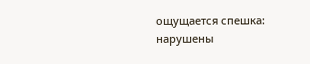ощущается спешка: нарушены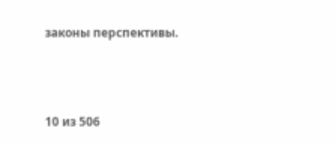законы перспективы.



10 из 506